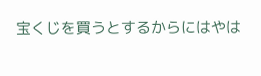宝くじを買うとするからにはやは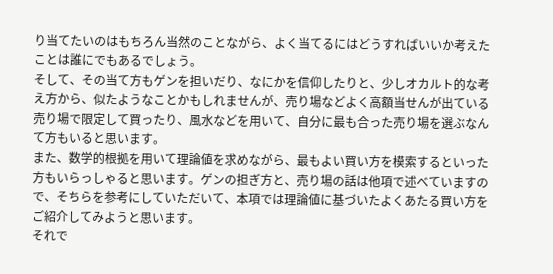り当てたいのはもちろん当然のことながら、よく当てるにはどうすればいいか考えたことは誰にでもあるでしょう。
そして、その当て方もゲンを担いだり、なにかを信仰したりと、少しオカルト的な考え方から、似たようなことかもしれませんが、売り場などよく高額当せんが出ている売り場で限定して買ったり、風水などを用いて、自分に最も合った売り場を選ぶなんて方もいると思います。
また、数学的根拠を用いて理論値を求めながら、最もよい買い方を模索するといった方もいらっしゃると思います。ゲンの担ぎ方と、売り場の話は他項で述べていますので、そちらを参考にしていただいて、本項では理論値に基づいたよくあたる買い方をご紹介してみようと思います。
それで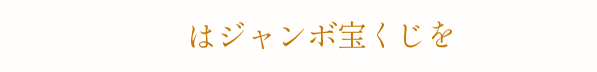はジャンボ宝くじを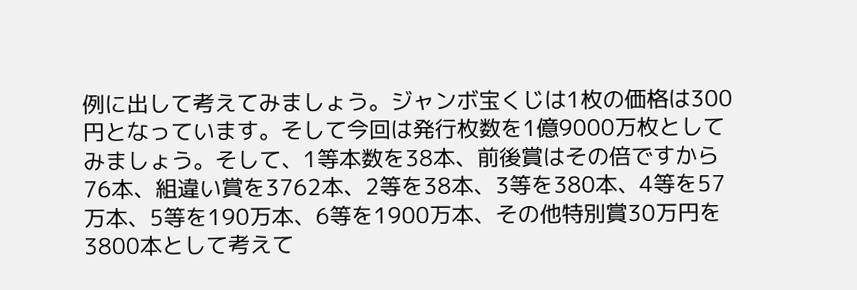例に出して考えてみましょう。ジャンボ宝くじは1枚の価格は300円となっています。そして今回は発行枚数を1億9000万枚としてみましょう。そして、1等本数を38本、前後賞はその倍ですから76本、組違い賞を3762本、2等を38本、3等を380本、4等を57万本、5等を190万本、6等を1900万本、その他特別賞30万円を3800本として考えて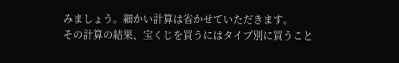みましょう。細かい計算は省かせていただきます。
その計算の結果、宝くじを買うにはタイプ別に買うこと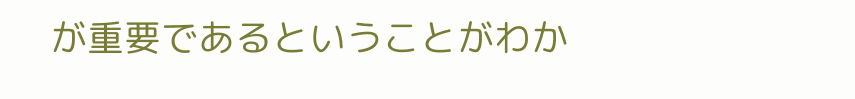が重要であるということがわか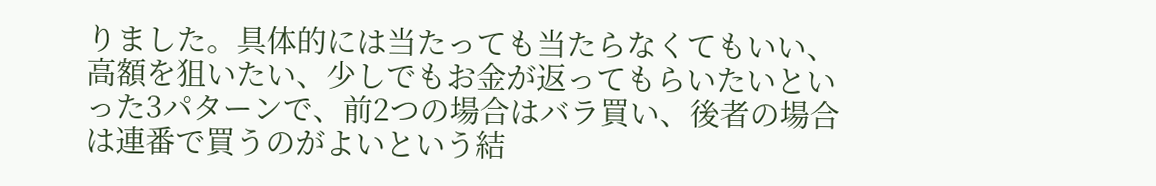りました。具体的には当たっても当たらなくてもいい、高額を狙いたい、少しでもお金が返ってもらいたいといった3パターンで、前2つの場合はバラ買い、後者の場合は連番で買うのがよいという結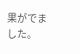果がでました。